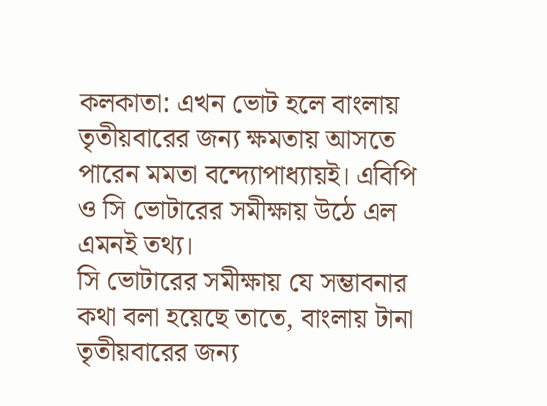কলকাতা: এখন ভোট হলে বাংলায় তৃতীয়বারের জন্য ক্ষমতায় আসতে পারেন মমতা বন্দ্যোপাধ্যায়ই। এবিপি ও সি ভোটারের সমীক্ষায় উঠে এল এমনই তথ্য।
সি ভোটারের সমীক্ষায় যে সম্ভাবনার কথা বলা হয়েছে তাতে, বাংলায় টানা তৃতীয়বারের জন্য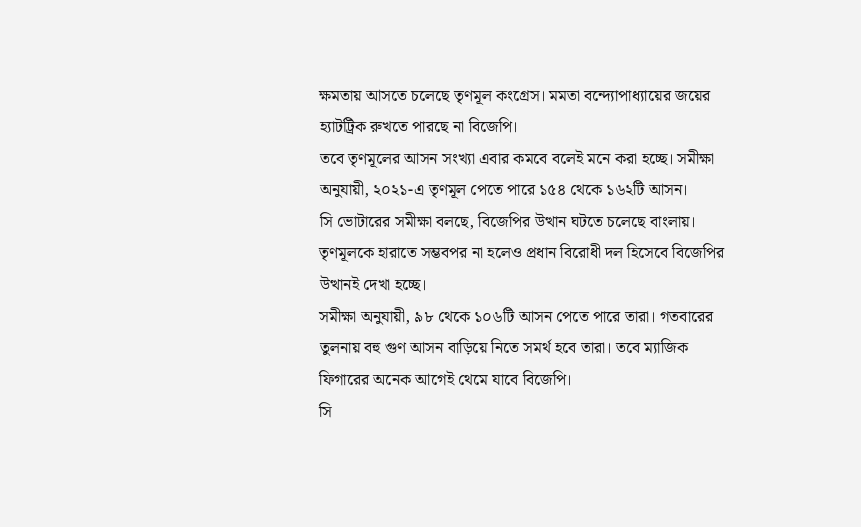ক্ষমতায় আসতে চলেছে তৃণমূল কংগ্রেস। মমতা বন্দ্যোপাধ্যায়ের জয়ের হ্যাটট্রিক রুখতে পারছে না বিজেপি।
তবে তৃণমূলের আসন সংখ্যা এবার কমবে বলেই মনে করা হচ্ছে। সমীক্ষা অনুযায়ী, ২০২১-এ তৃণমূল পেতে পারে ১৫৪ থেকে ১৬২টি আসন।
সি ভোটারের সমীক্ষা বলছে, বিজেপির উত্থান ঘটতে চলেছে বাংলায়। তৃণমূলকে হারাতে সম্ভবপর না হলেও প্রধান বিরোধী দল হিসেবে বিজেপির উত্থানই দেখা হচ্ছে।
সমীক্ষা অনুযায়ী, ৯৮ থেকে ১০৬টি আসন পেতে পারে তারা। গতবারের তুলনায় বহু গুণ আসন বাড়িয়ে নিতে সমর্থ হবে তারা। তবে ম্যাজিক ফিগারের অনেক আগেই থেমে যাবে বিজেপি।
সি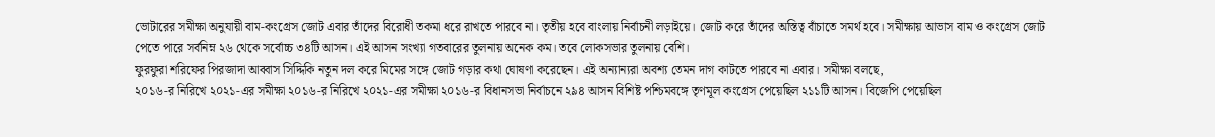ভোটারের সমীক্ষা অনুযায়ী বাম-কংগ্রেস জোট এবার তাঁদের বিরোধী তকমা ধরে রাখতে পারবে না। তৃতীয় হবে বাংলায় নির্বাচনী লড়াইয়ে। জোট করে তাঁদের অস্তিত্ব বাঁচাতে সমর্থ হবে। সমীক্ষায় আভাস বাম ও কংগ্রেস জোট পেতে পারে সর্বনিম্ন ২৬ থেকে সর্বোচ্চ ৩৪টি আসন। এই আসন সংখ্যা গতবারের তুলনায় অনেক কম। তবে লোকসভার তুলনায় বেশি।
ফুরফুরা শরিফের পিরজাদা আব্বাস সিদ্দিকি নতুন দল করে মিমের সঙ্গে জোট গড়ার কথা ঘোষণা করেছেন। এই অন্যান্যরা অবশ্য তেমন দাগ কাটতে পারবে না এবার। সমীক্ষা বলছে,
২০১৬-র নিরিখে ২০২১-এর সমীক্ষা ২০১৬-র নিরিখে ২০২১-এর সমীক্ষা ২০১৬-র বিধানসভা নির্বাচনে ২৯৪ আসন বিশিষ্ট পশ্চিমবঙ্গে তৃণমূল কংগ্রেস পেয়েছিল ২১১টি আসন। বিজেপি পেয়েছিল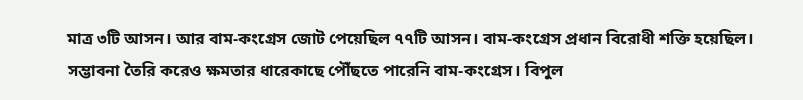মাত্র ৩টি আসন। আর বাম-কংগ্রেস জোট পেয়েছিল ৭৭টি আসন। বাম-কংগ্রেস প্রধান বিরোধী শক্তি হয়েছিল। সম্ভাবনা তৈরি করেও ক্ষমতার ধারেকাছে পৌঁছতে পারেনি বাম-কংগ্রেস। বিপুল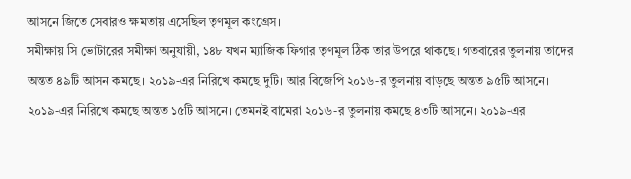আসনে জিতে সেবারও ক্ষমতায় এসেছিল তৃণমূল কংগ্রেস।
সমীক্ষায় সি ভোটারের সমীক্ষা অনুযায়ী, ১৪৮ যখন ম্যাজিক ফিগার তৃণমূল ঠিক তার উপরে থাকছে। গতবারের তুলনায় তাদের অন্তত ৪৯টি আসন কমছে। ২০১৯-এর নিরিখে কমছে দুটি। আর বিজেপি ২০১৬-র তুলনায় বাড়ছে অন্তত ৯৫টি আসনে। ২০১৯-এর নিরিখে কমছে অন্তত ১৫টি আসনে। তেমনই বামেরা ২০১৬-র তুলনায় কমছে ৪৩টি আসনে। ২০১৯-এর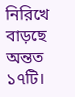নিরিখে বাড়ছে অন্তত ১৭টি।